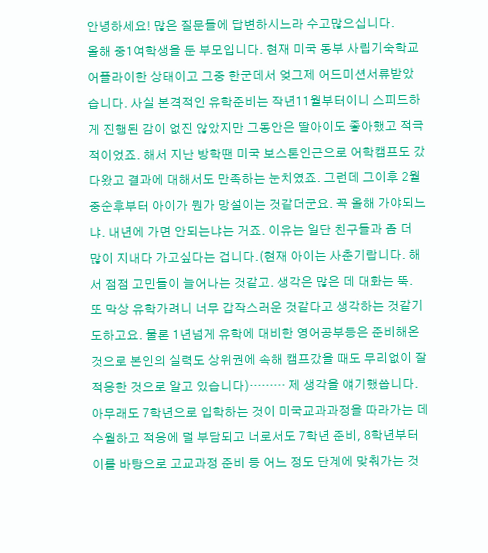안녕하세요! 많은 질문들에 답변하시느라 수고많으십니다.
올해 중1여학생을 둔 부모입니다. 현재 미국 동부 사립기숙학교 어플라이한 상태이고 그중 한군데서 엊그제 어드미션서류받았습니다. 사실 본격적인 유학준비는 작년11월부터이니 스피드하게 진행된 감이 없진 않았지만 그동안은 딸아이도 좋아했고 적극적이었죠. 해서 지난 방학땐 미국 보스톤인근으로 어학캠프도 갔다왔고 결과에 대해서도 만족하는 눈치였죠. 그런데 그이후 2월중순후부터 아이가 뭔가 망설이는 것같더군요. 꼭 올해 가야되느냐. 내년에 가면 안되는냐는 거죠. 이유는 일단 친구들과 좀 더 많이 지내다 가고싶다는 겁니다.(현재 아이는 사춘기랍니다. 해서 점점 고민들이 늘어나는 것같고. 생각은 많은 데 대화는 뚝. 또 막상 유학가려니 너무 갑작스러운 것같다고 생각하는 것같기도하고요. 물론 1년넘게 유학에 대비한 영어공부등은 준비해온 것으로 본인의 실력도 상위권에 속해 캠프갔을 때도 무리없이 잘 적응한 것으로 알고 있습니다)……… 제 생각을 얘기했씁니다. 아무래도 7학년으로 입학하는 것이 미국교과과정을 따라가는 데 수월하고 적응에 덜 부담되고 너로서도 7학년 준비, 8학년부터 이를 바탕으로 고교과정 준비 등 어느 정도 단계에 맞춰가는 것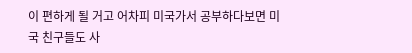이 편하게 될 거고 어차피 미국가서 공부하다보면 미국 친구들도 사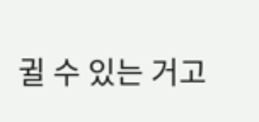귈 수 있는 거고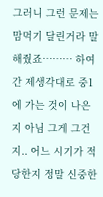그러니 그런 문제는 맘먹기 달린거라 말해줬죠……… 하여간 제생각대로 중1에 가는 것이 나은 지 아님 그게 그건지.. 어느 시기가 적당한지 정말 신중한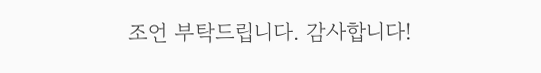조언 부탁드립니다. 감사합니다!